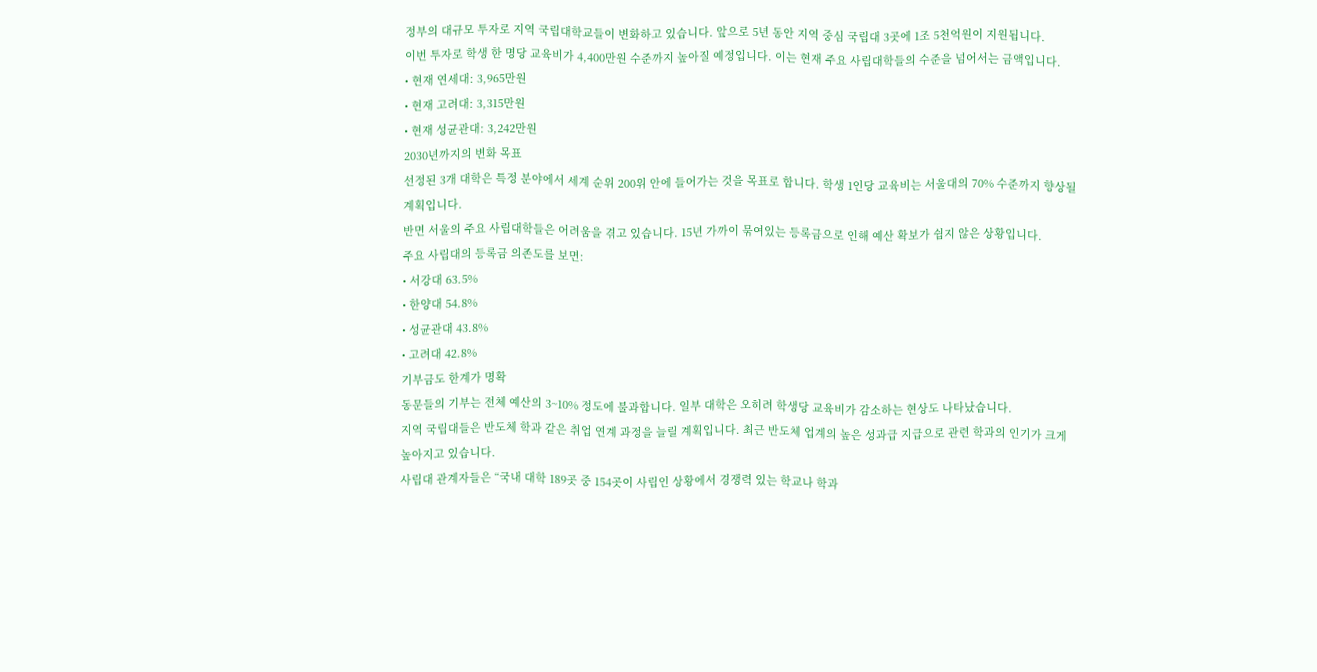정부의 대규모 투자로 지역 국립대학교들이 변화하고 있습니다. 앞으로 5년 동안 지역 중심 국립대 3곳에 1조 5천억원이 지원됩니다.
이번 투자로 학생 한 명당 교육비가 4,400만원 수준까지 높아질 예정입니다. 이는 현재 주요 사립대학들의 수준을 넘어서는 금액입니다.
• 현재 연세대: 3,965만원
• 현재 고려대: 3,315만원
• 현재 성균관대: 3,242만원
2030년까지의 변화 목표
선정된 3개 대학은 특정 분야에서 세계 순위 200위 안에 들어가는 것을 목표로 합니다. 학생 1인당 교육비는 서울대의 70% 수준까지 향상될 계획입니다.
반면 서울의 주요 사립대학들은 어려움을 겪고 있습니다. 15년 가까이 묶여있는 등록금으로 인해 예산 확보가 쉽지 않은 상황입니다.
주요 사립대의 등록금 의존도를 보면:
• 서강대 63.5%
• 한양대 54.8%
• 성균관대 43.8%
• 고려대 42.8%
기부금도 한계가 명확
동문들의 기부는 전체 예산의 3~10% 정도에 불과합니다. 일부 대학은 오히려 학생당 교육비가 감소하는 현상도 나타났습니다.
지역 국립대들은 반도체 학과 같은 취업 연계 과정을 늘릴 계획입니다. 최근 반도체 업계의 높은 성과급 지급으로 관련 학과의 인기가 크게 높아지고 있습니다.
사립대 관계자들은 “국내 대학 189곳 중 154곳이 사립인 상황에서 경쟁력 있는 학교나 학과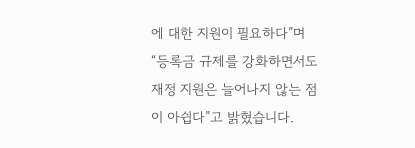에 대한 지원이 필요하다”며 “등록금 규제를 강화하면서도 재정 지원은 늘어나지 않는 점이 아쉽다”고 밝혔습니다.